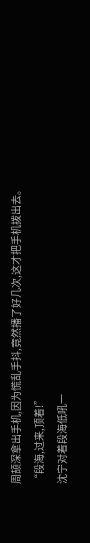周颉深拿出手机,因为慌乱手抖,竟然播了好几次,这才把手机拨出去。
“段海,过来,顶着!”
沈宁对着段海低吼一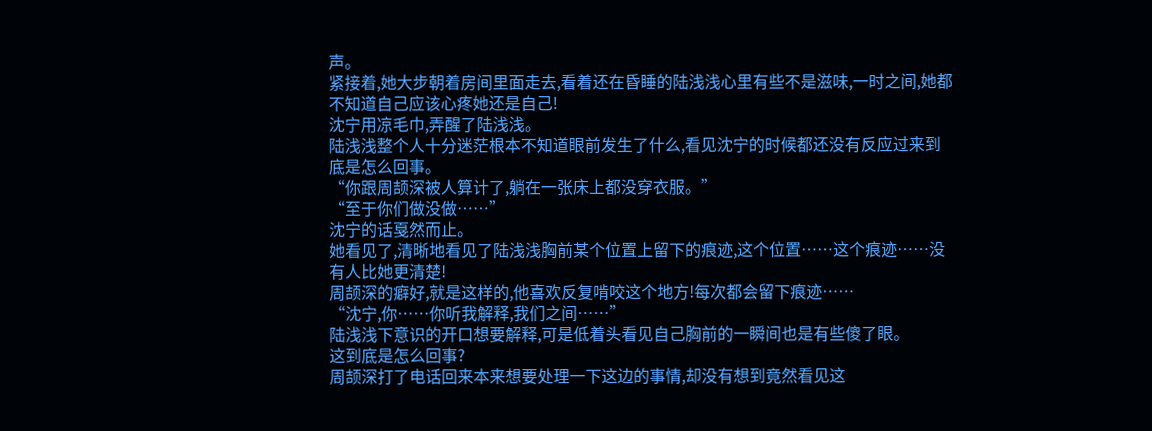声。
紧接着,她大步朝着房间里面走去,看着还在昏睡的陆浅浅心里有些不是滋味,一时之间,她都不知道自己应该心疼她还是自己!
沈宁用凉毛巾,弄醒了陆浅浅。
陆浅浅整个人十分迷茫根本不知道眼前发生了什么,看见沈宁的时候都还没有反应过来到底是怎么回事。
“你跟周颉深被人算计了,躺在一张床上都没穿衣服。”
“至于你们做没做……”
沈宁的话戛然而止。
她看见了,清晰地看见了陆浅浅胸前某个位置上留下的痕迹,这个位置……这个痕迹……没有人比她更清楚!
周颉深的癖好,就是这样的,他喜欢反复啃咬这个地方!每次都会留下痕迹……
“沈宁,你……你听我解释,我们之间……”
陆浅浅下意识的开口想要解释,可是低着头看见自己胸前的一瞬间也是有些傻了眼。
这到底是怎么回事?
周颉深打了电话回来本来想要处理一下这边的事情,却没有想到竟然看见这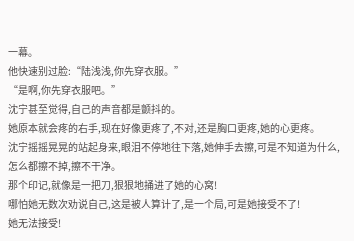一幕。
他快速别过脸:“陆浅浅,你先穿衣服。”
“是啊,你先穿衣服吧。”
沈宁甚至觉得,自己的声音都是颤抖的。
她原本就会疼的右手,现在好像更疼了,不对,还是胸口更疼,她的心更疼。
沈宁摇摇晃晃的站起身来,眼泪不停地往下落,她伸手去擦,可是不知道为什么,怎么都擦不掉,擦不干净。
那个印记,就像是一把刀,狠狠地捅进了她的心窝!
哪怕她无数次劝说自己,这是被人算计了,是一个局,可是她接受不了!
她无法接受!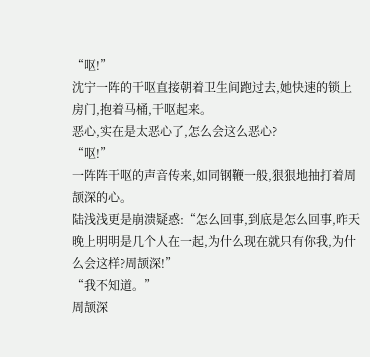“呕!”
沈宁一阵的干呕直接朝着卫生间跑过去,她快速的锁上房门,抱着马桶,干呕起来。
恶心,实在是太恶心了,怎么会这么恶心?
“呕!”
一阵阵干呕的声音传来,如同钢鞭一般,狠狠地抽打着周颉深的心。
陆浅浅更是崩溃疑惑:“怎么回事,到底是怎么回事,昨天晚上明明是几个人在一起,为什么现在就只有你我,为什么会这样?周颉深!”
“我不知道。”
周颉深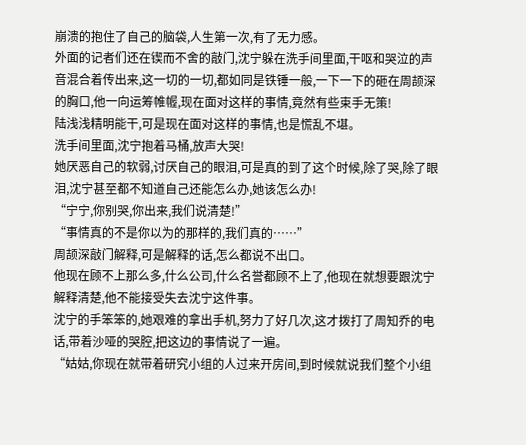崩溃的抱住了自己的脑袋,人生第一次,有了无力感。
外面的记者们还在锲而不舍的敲门,沈宁躲在洗手间里面,干呕和哭泣的声音混合着传出来,这一切的一切,都如同是铁锤一般,一下一下的砸在周颉深的胸口,他一向运筹帷幄,现在面对这样的事情,竟然有些束手无策!
陆浅浅精明能干,可是现在面对这样的事情,也是慌乱不堪。
洗手间里面,沈宁抱着马桶,放声大哭!
她厌恶自己的软弱,讨厌自己的眼泪,可是真的到了这个时候,除了哭,除了眼泪,沈宁甚至都不知道自己还能怎么办,她该怎么办!
“宁宁,你别哭,你出来,我们说清楚!”
“事情真的不是你以为的那样的,我们真的……”
周颉深敲门解释,可是解释的话,怎么都说不出口。
他现在顾不上那么多,什么公司,什么名誉都顾不上了,他现在就想要跟沈宁解释清楚,他不能接受失去沈宁这件事。
沈宁的手笨笨的,她艰难的拿出手机,努力了好几次,这才拨打了周知乔的电话,带着沙哑的哭腔,把这边的事情说了一遍。
“姑姑,你现在就带着研究小组的人过来开房间,到时候就说我们整个小组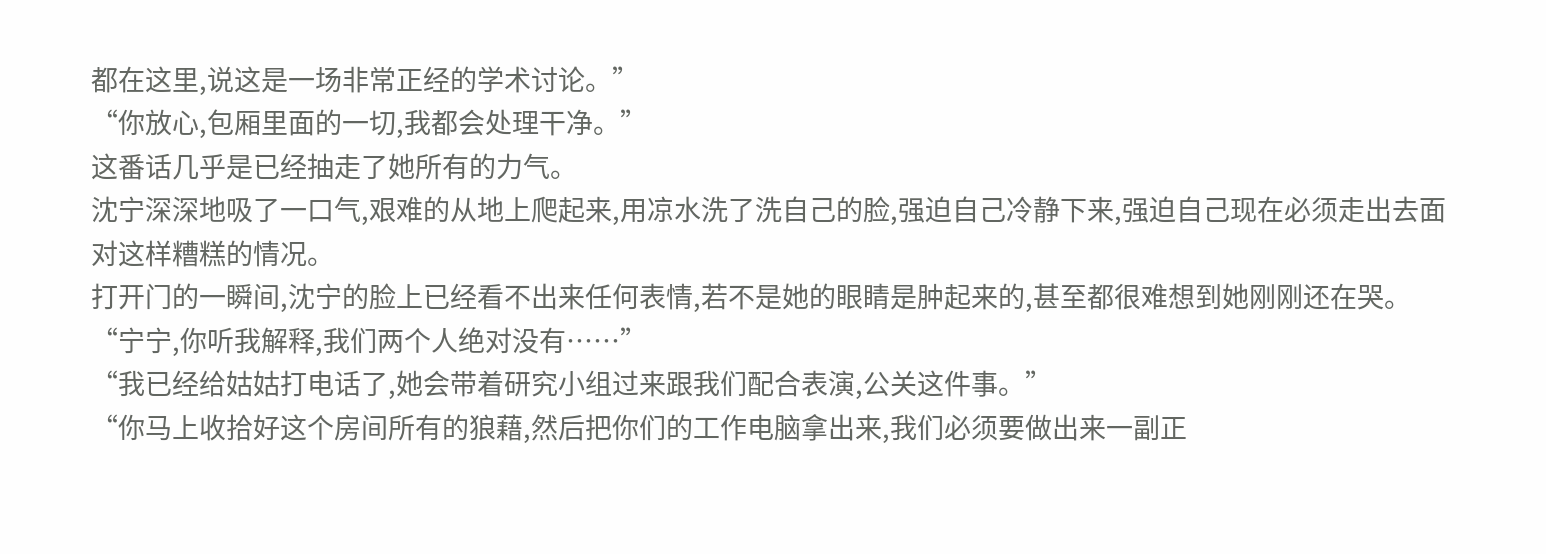都在这里,说这是一场非常正经的学术讨论。”
“你放心,包厢里面的一切,我都会处理干净。”
这番话几乎是已经抽走了她所有的力气。
沈宁深深地吸了一口气,艰难的从地上爬起来,用凉水洗了洗自己的脸,强迫自己冷静下来,强迫自己现在必须走出去面对这样糟糕的情况。
打开门的一瞬间,沈宁的脸上已经看不出来任何表情,若不是她的眼睛是肿起来的,甚至都很难想到她刚刚还在哭。
“宁宁,你听我解释,我们两个人绝对没有……”
“我已经给姑姑打电话了,她会带着研究小组过来跟我们配合表演,公关这件事。”
“你马上收拾好这个房间所有的狼藉,然后把你们的工作电脑拿出来,我们必须要做出来一副正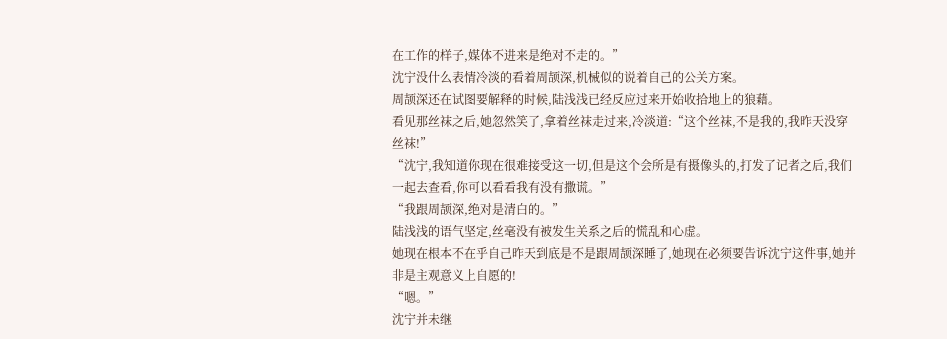在工作的样子,媒体不进来是绝对不走的。”
沈宁没什么表情冷淡的看着周颉深,机械似的说着自己的公关方案。
周颉深还在试图要解释的时候,陆浅浅已经反应过来开始收拾地上的狼藉。
看见那丝袜之后,她忽然笑了,拿着丝袜走过来,冷淡道:“这个丝袜,不是我的,我昨天没穿丝袜!”
“沈宁,我知道你现在很难接受这一切,但是这个会所是有摄像头的,打发了记者之后,我们一起去查看,你可以看看我有没有撒谎。”
“我跟周颉深,绝对是清白的。”
陆浅浅的语气坚定,丝毫没有被发生关系之后的慌乱和心虚。
她现在根本不在乎自己昨天到底是不是跟周颉深睡了,她现在必须要告诉沈宁这件事,她并非是主观意义上自愿的!
“嗯。”
沈宁并未继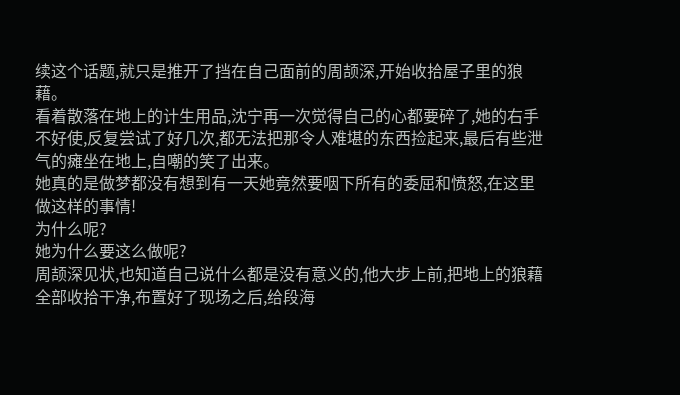续这个话题,就只是推开了挡在自己面前的周颉深,开始收拾屋子里的狼藉。
看着散落在地上的计生用品,沈宁再一次觉得自己的心都要碎了,她的右手不好使,反复尝试了好几次,都无法把那令人难堪的东西捡起来,最后有些泄气的瘫坐在地上,自嘲的笑了出来。
她真的是做梦都没有想到有一天她竟然要咽下所有的委屈和愤怒,在这里做这样的事情!
为什么呢?
她为什么要这么做呢?
周颉深见状,也知道自己说什么都是没有意义的,他大步上前,把地上的狼藉全部收拾干净,布置好了现场之后,给段海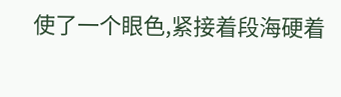使了一个眼色,紧接着段海硬着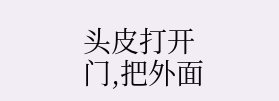头皮打开门,把外面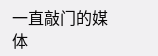一直敲门的媒体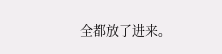全都放了进来。